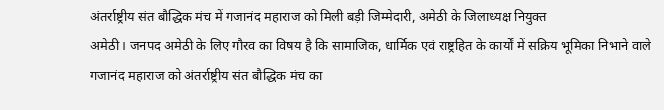अंतर्राष्ट्रीय संत बौद्धिक मंच में गजानंद महाराज को मिली बड़ी जिम्मेदारी, अमेठी के जिलाध्यक्ष नियुक्त
अमेठी। जनपद अमेठी के लिए गौरव का विषय है कि सामाजिक, धार्मिक एवं राष्ट्रहित के कार्यों में सक्रिय भूमिका निभाने वाले गजानंद महाराज को अंतर्राष्ट्रीय संत बौद्धिक मंच का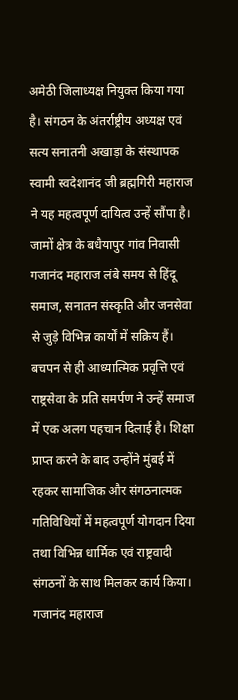अमेठी जिलाध्यक्ष नियुक्त किया गया है। संगठन के अंतर्राष्ट्रीय अध्यक्ष एवं सत्य सनातनी अखाड़ा के संस्थापक स्वामी स्वदेशानंद जी ब्रह्मगिरी महाराज ने यह महत्वपूर्ण दायित्व उन्हें सौंपा है।
जामों क्षेत्र के बधैयापुर गांव निवासी गजानंद महाराज लंबे समय से हिंदू समाज, सनातन संस्कृति और जनसेवा से जुड़े विभिन्न कार्यों में सक्रिय हैं। बचपन से ही आध्यात्मिक प्रवृत्ति एवं राष्ट्रसेवा के प्रति समर्पण ने उन्हें समाज में एक अलग पहचान दिलाई है। शिक्षा प्राप्त करने के बाद उन्होंने मुंबई में रहकर सामाजिक और संगठनात्मक गतिविधियों में महत्वपूर्ण योगदान दिया तथा विभिन्न धार्मिक एवं राष्ट्रवादी संगठनों के साथ मिलकर कार्य किया।
गजानंद महाराज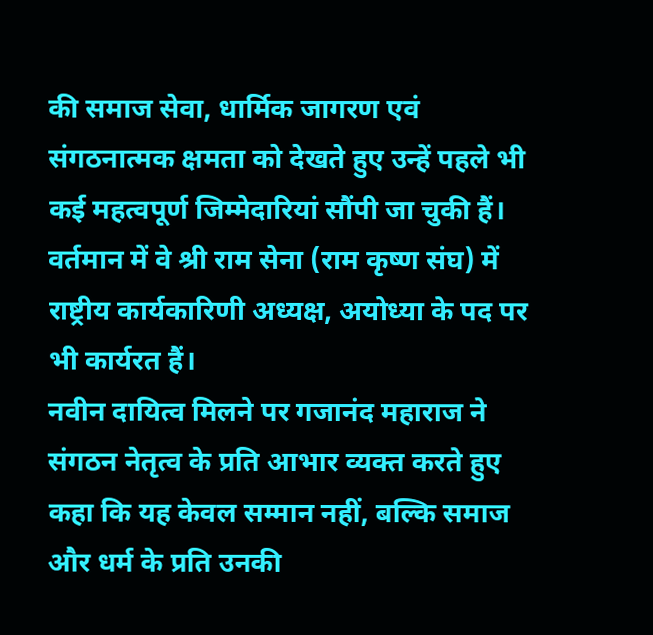की समाज सेवा, धार्मिक जागरण एवं संगठनात्मक क्षमता को देखते हुए उन्हें पहले भी कई महत्वपूर्ण जिम्मेदारियां सौंपी जा चुकी हैं। वर्तमान में वे श्री राम सेना (राम कृष्ण संघ) में राष्ट्रीय कार्यकारिणी अध्यक्ष, अयोध्या के पद पर भी कार्यरत हैं।
नवीन दायित्व मिलने पर गजानंद महाराज ने संगठन नेतृत्व के प्रति आभार व्यक्त करते हुए कहा कि यह केवल सम्मान नहीं, बल्कि समाज और धर्म के प्रति उनकी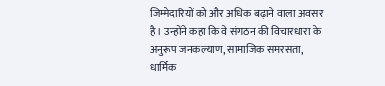जिम्मेदारियों को और अधिक बढ़ाने वाला अवसर है। उन्होंने कहा कि वे संगठन की विचारधारा के अनुरूप जनकल्याण, सामाजिक समरसता, धार्मिक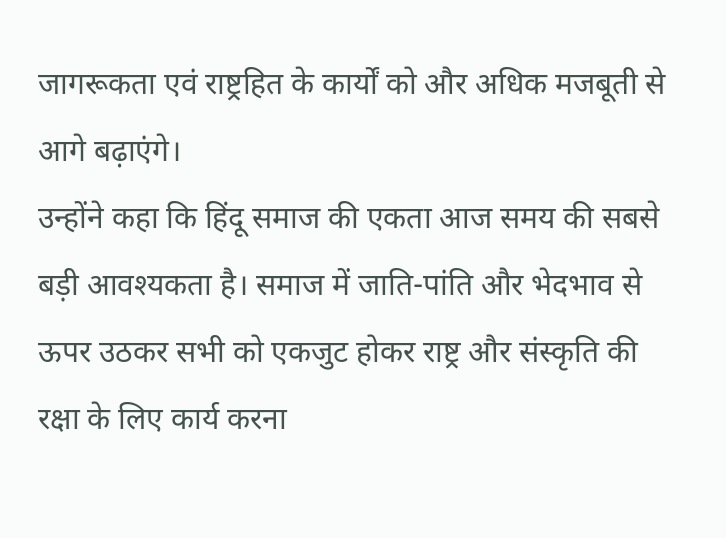जागरूकता एवं राष्ट्रहित के कार्यों को और अधिक मजबूती से आगे बढ़ाएंगे।
उन्होंने कहा कि हिंदू समाज की एकता आज समय की सबसे बड़ी आवश्यकता है। समाज में जाति-पांति और भेदभाव से ऊपर उठकर सभी को एकजुट होकर राष्ट्र और संस्कृति की रक्षा के लिए कार्य करना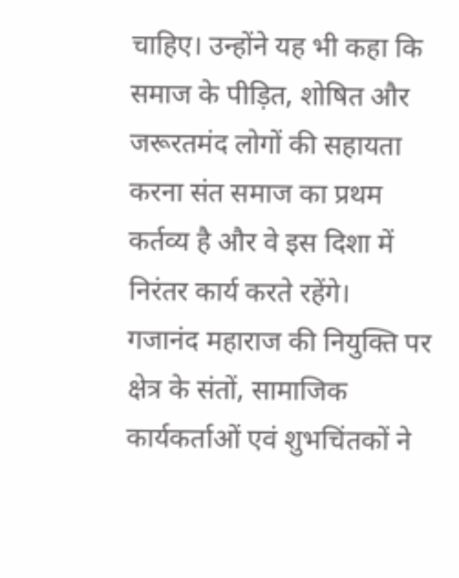चाहिए। उन्होंने यह भी कहा कि समाज के पीड़ित, शोषित और जरूरतमंद लोगों की सहायता करना संत समाज का प्रथम कर्तव्य है और वे इस दिशा में निरंतर कार्य करते रहेंगे।
गजानंद महाराज की नियुक्ति पर क्षेत्र के संतों, सामाजिक कार्यकर्ताओं एवं शुभचिंतकों ने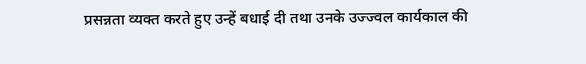प्रसन्नता व्यक्त करते हुए उन्हें बधाई दी तथा उनके उज्ज्वल कार्यकाल की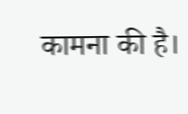कामना की है।